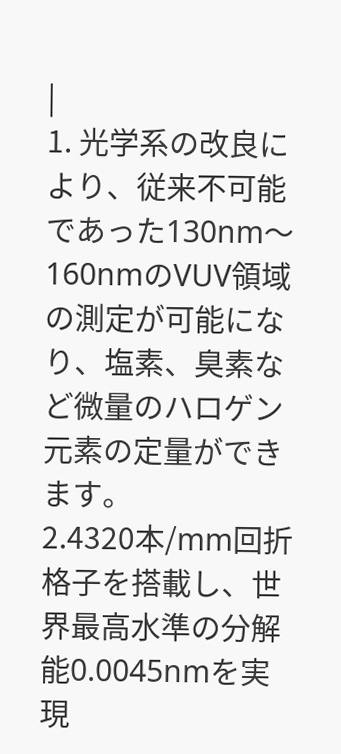|
1. 光学系の改良により、従来不可能であった130nm〜160nmのVUV領域の測定が可能になり、塩素、臭素など微量のハロゲン元素の定量ができます。
2.4320本/mm回折格子を搭載し、世界最高水準の分解能0.0045nmを実現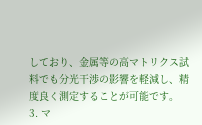しており、金属等の高マトリクス試料でも分光干渉の影響を軽減し、精度良く測定することが可能です。
3. マ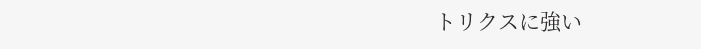トリクスに強い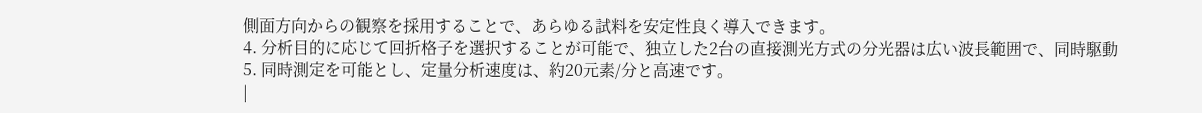側面方向からの観察を採用することで、あらゆる試料を安定性良く導入できます。
4. 分析目的に応じて回折格子を選択することが可能で、独立した2台の直接測光方式の分光器は広い波長範囲で、同時駆動
5. 同時測定を可能とし、定量分析速度は、約20元素/分と高速です。
|